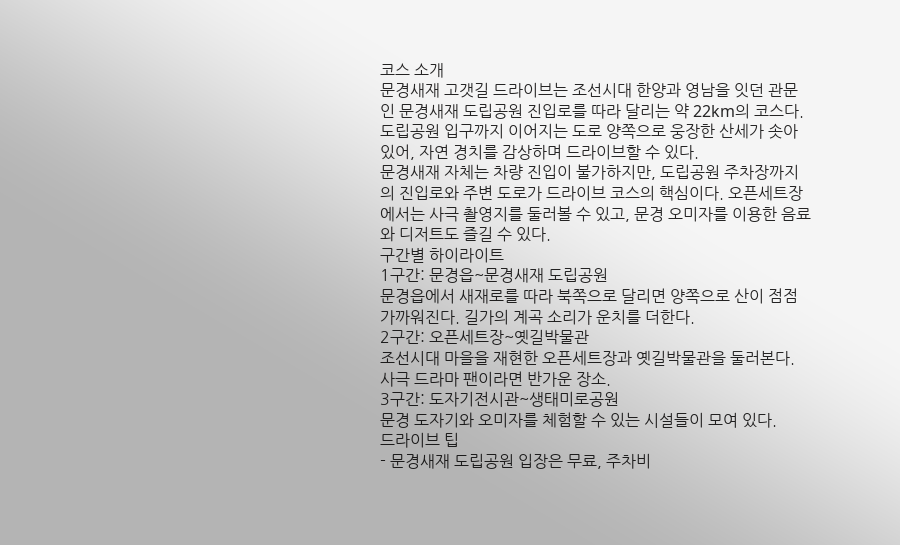코스 소개
문경새재 고갯길 드라이브는 조선시대 한양과 영남을 잇던 관문인 문경새재 도립공원 진입로를 따라 달리는 약 22km의 코스다. 도립공원 입구까지 이어지는 도로 양쪽으로 웅장한 산세가 솟아 있어, 자연 경치를 감상하며 드라이브할 수 있다.
문경새재 자체는 차량 진입이 불가하지만, 도립공원 주차장까지의 진입로와 주변 도로가 드라이브 코스의 핵심이다. 오픈세트장에서는 사극 촬영지를 둘러볼 수 있고, 문경 오미자를 이용한 음료와 디저트도 즐길 수 있다.
구간별 하이라이트
1구간: 문경읍~문경새재 도립공원
문경읍에서 새재로를 따라 북쪽으로 달리면 양쪽으로 산이 점점 가까워진다. 길가의 계곡 소리가 운치를 더한다.
2구간: 오픈세트장~옛길박물관
조선시대 마을을 재현한 오픈세트장과 옛길박물관을 둘러본다. 사극 드라마 팬이라면 반가운 장소.
3구간: 도자기전시관~생태미로공원
문경 도자기와 오미자를 체험할 수 있는 시설들이 모여 있다.
드라이브 팁
- 문경새재 도립공원 입장은 무료, 주차비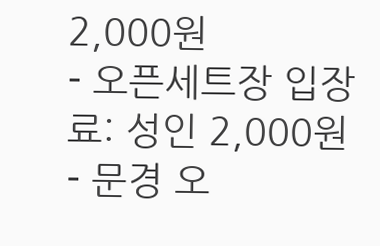2,000원
- 오픈세트장 입장료: 성인 2,000원
- 문경 오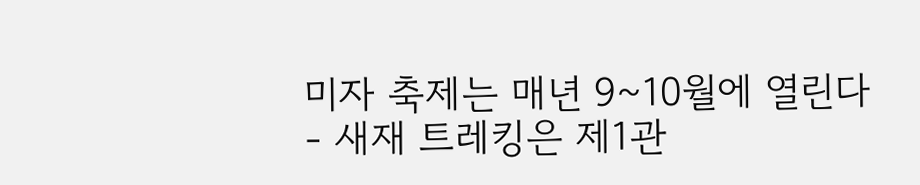미자 축제는 매년 9~10월에 열린다
- 새재 트레킹은 제1관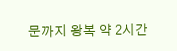문까지 왕복 약 2시간